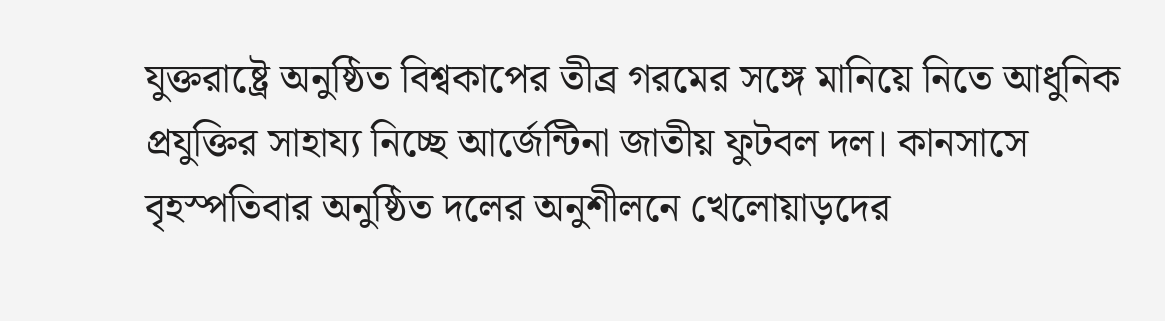যুক্তরাষ্ট্রে অনুষ্ঠিত বিশ্বকাপের তীব্র গরমের সঙ্গে মানিয়ে নিতে আধুনিক প্রযুক্তির সাহায্য নিচ্ছে আর্জেন্টিনা জাতীয় ফুটবল দল। কানসাসে বৃহস্পতিবার অনুষ্ঠিত দলের অনুশীলনে খেলোয়াড়দের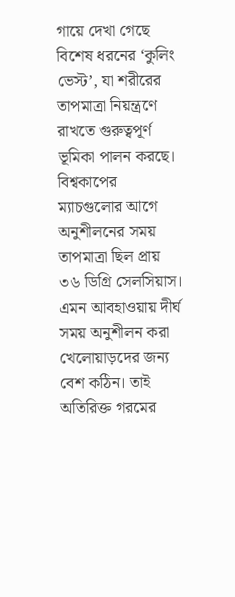গায়ে দেখা গেছে বিশেষ ধরনের ‘কুলিং ভেস্ট’, যা শরীরের তাপমাত্রা নিয়ন্ত্রণে রাখতে গুরুত্বপূর্ণ ভূমিকা পালন করছে।
বিশ্বকাপের ম্যাচগুলোর আগে অনুশীলনের সময় তাপমাত্রা ছিল প্রায় ৩৬ ডিগ্রি সেলসিয়াস। এমন আবহাওয়ায় দীর্ঘ সময় অনুশীলন করা খেলোয়াড়দের জন্য বেশ কঠিন। তাই অতিরিক্ত গরমের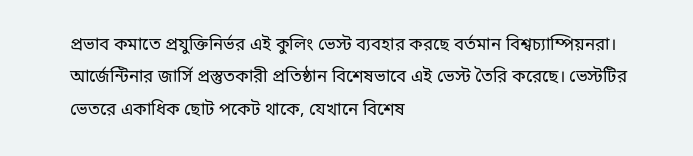প্রভাব কমাতে প্রযুক্তিনির্ভর এই কুলিং ভেস্ট ব্যবহার করছে বর্তমান বিশ্বচ্যাম্পিয়নরা।
আর্জেন্টিনার জার্সি প্রস্তুতকারী প্রতিষ্ঠান বিশেষভাবে এই ভেস্ট তৈরি করেছে। ভেস্টটির ভেতরে একাধিক ছোট পকেট থাকে, যেখানে বিশেষ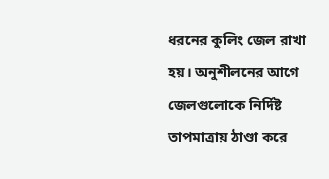ধরনের কুলিং জেল রাখা হয়। অনুশীলনের আগে জেলগুলোকে নির্দিষ্ট তাপমাত্রায় ঠাণ্ডা করে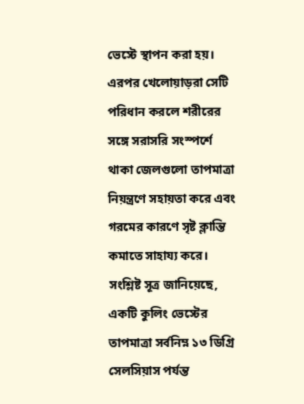ভেস্টে স্থাপন করা হয়। এরপর খেলোয়াড়রা সেটি পরিধান করলে শরীরের সঙ্গে সরাসরি সংস্পর্শে থাকা জেলগুলো তাপমাত্রা নিয়ন্ত্রণে সহায়তা করে এবং গরমের কারণে সৃষ্ট ক্লান্তি কমাতে সাহায্য করে।
সংশ্লিষ্ট সূত্র জানিয়েছে, একটি কুলিং ভেস্টের তাপমাত্রা সর্বনিম্ন ১৩ ডিগ্রি সেলসিয়াস পর্যন্ত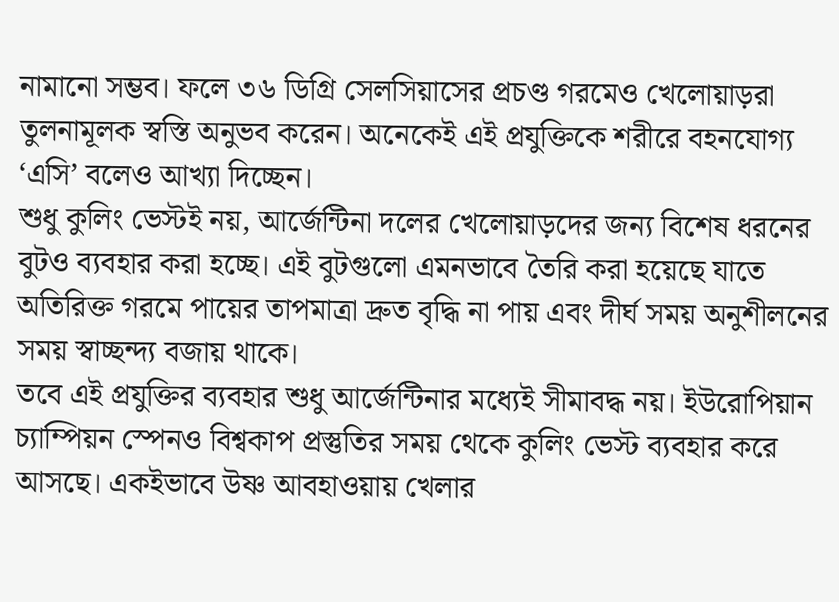নামানো সম্ভব। ফলে ৩৬ ডিগ্রি সেলসিয়াসের প্রচণ্ড গরমেও খেলোয়াড়রা তুলনামূলক স্বস্তি অনুভব করেন। অনেকেই এই প্রযুক্তিকে শরীরে বহনযোগ্য ‘এসি’ বলেও আখ্যা দিচ্ছেন।
শুধু কুলিং ভেস্টই নয়, আর্জেন্টিনা দলের খেলোয়াড়দের জন্য বিশেষ ধরনের বুটও ব্যবহার করা হচ্ছে। এই বুটগুলো এমনভাবে তৈরি করা হয়েছে যাতে অতিরিক্ত গরমে পায়ের তাপমাত্রা দ্রুত বৃদ্ধি না পায় এবং দীর্ঘ সময় অনুশীলনের সময় স্বাচ্ছন্দ্য বজায় থাকে।
তবে এই প্রযুক্তির ব্যবহার শুধু আর্জেন্টিনার মধ্যেই সীমাবদ্ধ নয়। ইউরোপিয়ান চ্যাম্পিয়ন স্পেনও বিশ্বকাপ প্রস্তুতির সময় থেকে কুলিং ভেস্ট ব্যবহার করে আসছে। একইভাবে উষ্ণ আবহাওয়ায় খেলার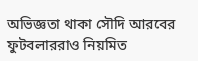অভিজ্ঞতা থাকা সৌদি আরবের ফুটবলাররাও নিয়মিত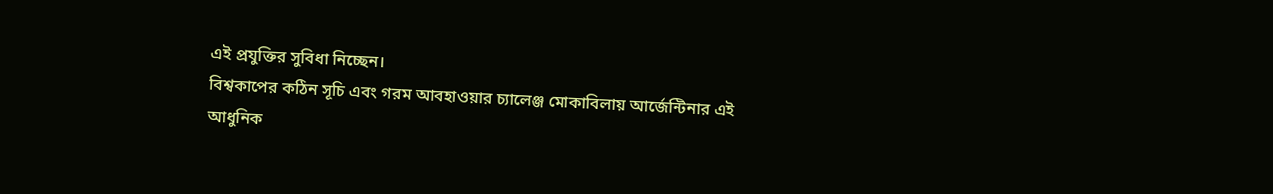এই প্রযুক্তির সুবিধা নিচ্ছেন।
বিশ্বকাপের কঠিন সূচি এবং গরম আবহাওয়ার চ্যালেঞ্জ মোকাবিলায় আর্জেন্টিনার এই আধুনিক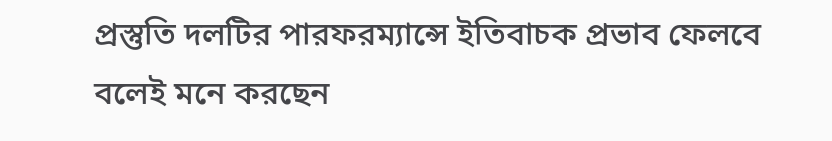প্রস্তুতি দলটির পারফরম্যান্সে ইতিবাচক প্রভাব ফেলবে বলেই মনে করছেন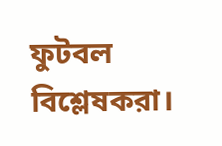ফুটবল বিশ্লেষকরা।